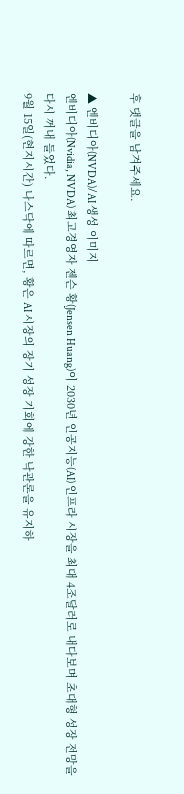후 댓글을 남겨주세요.

▲ 엔비디아(NVDA)/AI 생성 이미지
엔비디아(Nvidia, NVDA) 최고경영자 젠슨 황(Jensen Huang)이 2030년 인공지능(AI) 인프라 시장을 최대 4조달러로 내다보며 초대형 성장 전망을 다시 꺼내 들었다.
9월 15일(현지시간) 나스닥에 따르면, 황은 AI 시장의 장기 성장 기회에 강한 낙관론을 유지하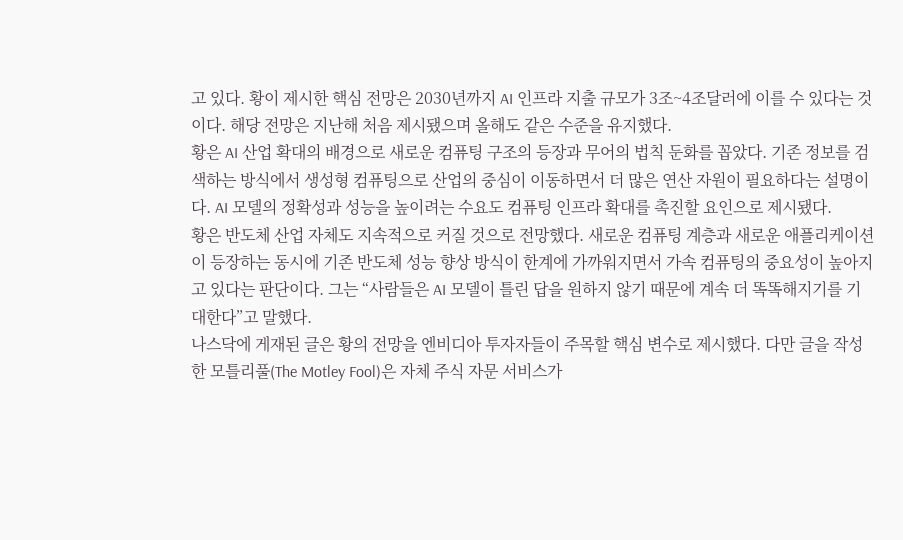고 있다. 황이 제시한 핵심 전망은 2030년까지 AI 인프라 지출 규모가 3조~4조달러에 이를 수 있다는 것이다. 해당 전망은 지난해 처음 제시됐으며 올해도 같은 수준을 유지했다.
황은 AI 산업 확대의 배경으로 새로운 컴퓨팅 구조의 등장과 무어의 법칙 둔화를 꼽았다. 기존 정보를 검색하는 방식에서 생성형 컴퓨팅으로 산업의 중심이 이동하면서 더 많은 연산 자원이 필요하다는 설명이다. AI 모델의 정확성과 성능을 높이려는 수요도 컴퓨팅 인프라 확대를 촉진할 요인으로 제시됐다.
황은 반도체 산업 자체도 지속적으로 커질 것으로 전망했다. 새로운 컴퓨팅 계층과 새로운 애플리케이션이 등장하는 동시에 기존 반도체 성능 향상 방식이 한계에 가까워지면서 가속 컴퓨팅의 중요성이 높아지고 있다는 판단이다. 그는 “사람들은 AI 모델이 틀린 답을 원하지 않기 때문에 계속 더 똑똑해지기를 기대한다”고 말했다.
나스닥에 게재된 글은 황의 전망을 엔비디아 투자자들이 주목할 핵심 변수로 제시했다. 다만 글을 작성한 모틀리풀(The Motley Fool)은 자체 주식 자문 서비스가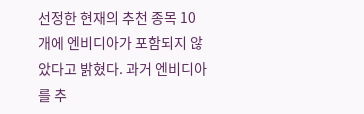선정한 현재의 추천 종목 10개에 엔비디아가 포함되지 않았다고 밝혔다. 과거 엔비디아를 추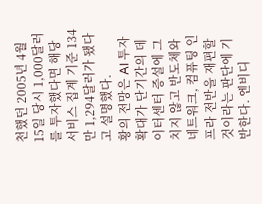천했던 2005년 4월 15일 당시 1,000달러를 투자했다면 해당 서비스 집계 기준 134만 1,294달러가 됐다고 설명했다.
황의 전망은 AI 투자 확대가 단기간의 데이터센터 증설에 그치지 않고 반도체와 네트워크, 컴퓨팅 인프라 전반을 재편할 것이라는 판단에 기반한다. 엔비디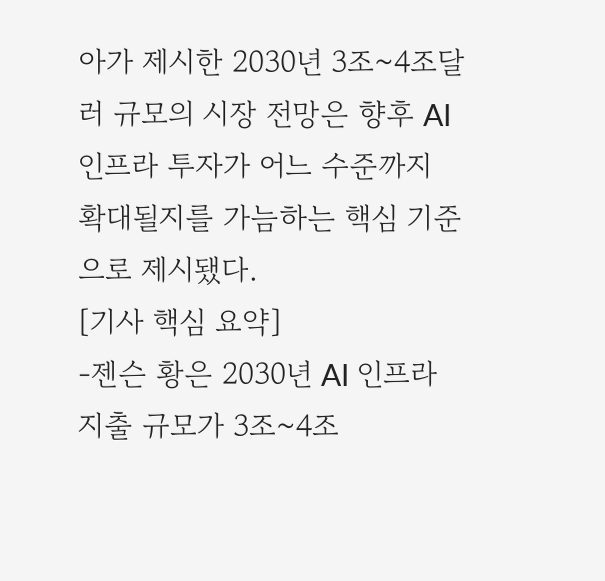아가 제시한 2030년 3조~4조달러 규모의 시장 전망은 향후 AI 인프라 투자가 어느 수준까지 확대될지를 가늠하는 핵심 기준으로 제시됐다.
[기사 핵심 요약]
-젠슨 황은 2030년 AI 인프라 지출 규모가 3조~4조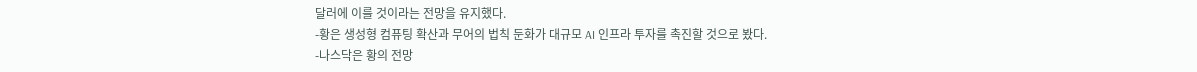달러에 이를 것이라는 전망을 유지했다.
-황은 생성형 컴퓨팅 확산과 무어의 법칙 둔화가 대규모 AI 인프라 투자를 촉진할 것으로 봤다.
-나스닥은 황의 전망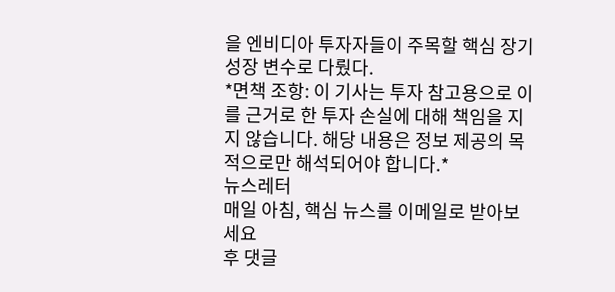을 엔비디아 투자자들이 주목할 핵심 장기 성장 변수로 다뤘다.
*면책 조항: 이 기사는 투자 참고용으로 이를 근거로 한 투자 손실에 대해 책임을 지지 않습니다. 해당 내용은 정보 제공의 목적으로만 해석되어야 합니다.*
뉴스레터
매일 아침, 핵심 뉴스를 이메일로 받아보세요
후 댓글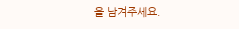을 남겨주세요.